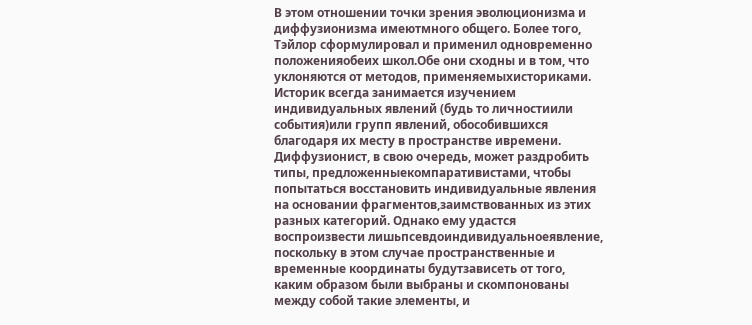В этом отношении точки зрения эволюционизма и диффузионизма имеютмного общего. Более того, Тэйлор сформулировал и применил одновременно положенияобеих школ.Обе они сходны и в том, что уклоняются от методов, применяемыхисториками. Историк всегда занимается изучением индивидуальных явлений (будь то личностиили события)или групп явлений, обособившихся благодаря их месту в пространстве ивремени. Диффузионист, в свою очередь, может раздробить типы, предложенныекомпаративистами, чтобы попытаться восстановить индивидуальные явления на основании фрагментов,заимствованных из этих разных категорий. Однако ему удастся воспроизвести лишьпсевдоиндивидуальноеявление, поскольку в этом случае пространственные и временные координаты будутзависеть от того, каким образом были выбраны и скомпонованы между собой такие элементы, и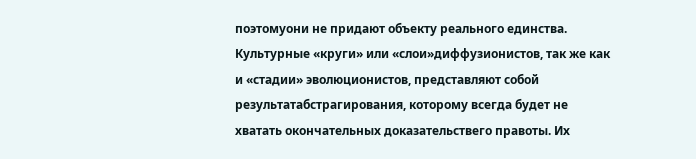поэтомуони не придают объекту реального единства. Культурные «круги» или «слои»диффузионистов, так же как и «стадии» эволюционистов, представляют собой результатабстрагирования, которому всегда будет не хватать окончательных доказательствего правоты. Их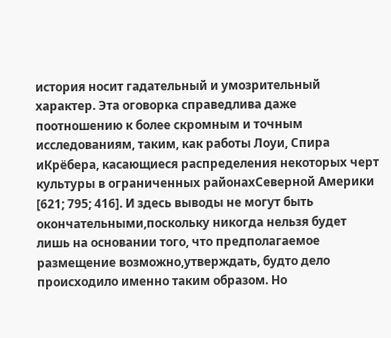история носит гадательный и умозрительный характер. Эта оговорка справедлива даже поотношению к более скромным и точным исследованиям, таким, как работы Лоуи, Спира иКрёбера, касающиеся распределения некоторых черт культуры в ограниченных районахСеверной Америки [621; 795; 416]. И здесь выводы не могут быть окончательными,поскольку никогда нельзя будет лишь на основании того, что предполагаемое размещение возможно,утверждать, будто дело происходило именно таким образом. Но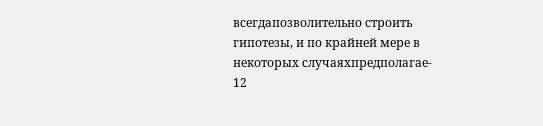всегдапозволительно строить гипотезы, и по крайней мере в некоторых случаяхпредполагае-
12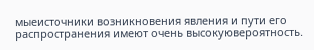мыеисточники возникновения явления и пути его распространения имеют очень высокуювероятность.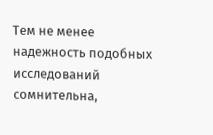Тем не менее надежность подобных исследований сомнительна,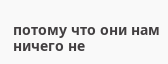потому что они нам ничего не